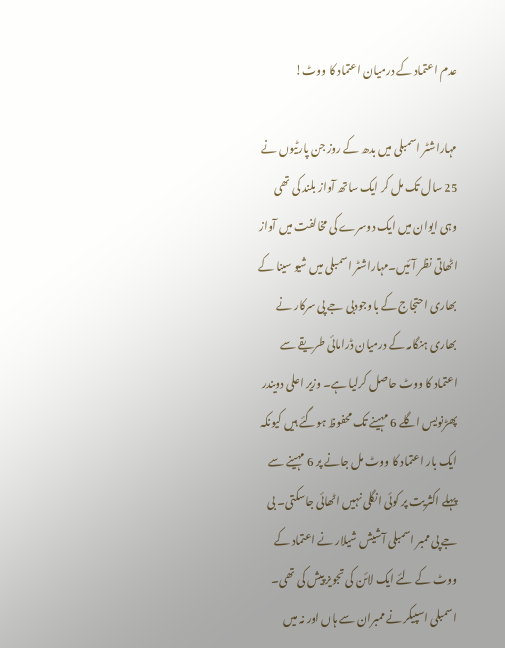عدم اعتماد کے درمیان اعتماد کا ووٹ!

مہاراشٹر اسمبلی میں بدھ کے روز جن پارٹیوں نے 25 سال تک مل کر ایک ساتھ آواز بلند کی تھی وہی ایوان میں ایک دوسرے کی مخالفت میں آواز اٹھاتی نظر آئیں۔مہاراشٹر اسمبلی میں شیو سینا کے بھاری احتجاج کے باوجودبی جے پی سرکار نے بھاری ہنگامہ کے درمیان ڈرامائی طریقے سے اعتماد کا ووٹ حاصل کرلیا ہے۔ وزیر اعلی دویندر پھڑنویس اگلے 6 مہینے تک محفوظ ہوگئے ہیں کیونکہ ایک بار اعتماد کا ووٹ مل جانے پر 6 مہینے سے پہلے اکثریت پر کوئی انگلی نہیں اٹھائی جاسکتی۔ بی جے پی ممبر اسمبلی آشیش شیلار نے اعتماد کے ووٹ کے لئے ایک لائن کی تجویز پیش کی تھی۔ اسمبلی اسپیکر نے ممبران سے ہاں اور نہ میں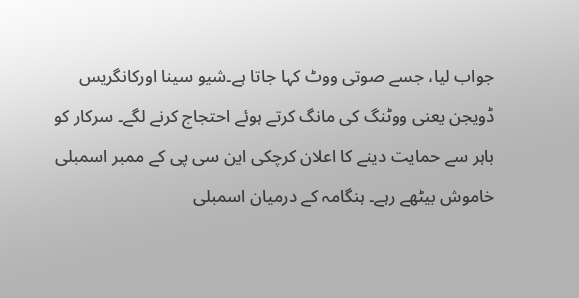جواب لیا، جسے صوتی ووٹ کہا جاتا ہے۔شیو سینا اورکانگریس ڈویجن یعنی ووٹنگ کی مانگ کرتے ہوئے احتجاج کرنے لگے۔ سرکار کو باہر سے حمایت دینے کا اعلان کرچکی این سی پی کے ممبر اسمبلی خاموش بیٹھے رہے۔ ہنگامہ کے درمیان اسمبلی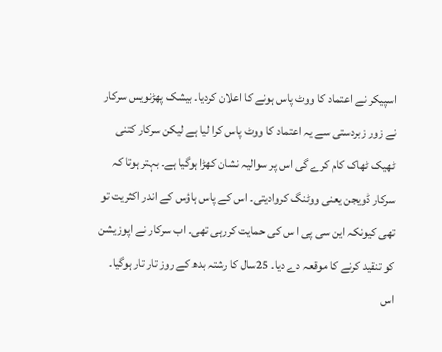اسپیکر نے اعتماد کا ووٹ پاس ہونے کا اعلان کردیا۔ بیشک پھڑنویس سرکار نے زور زبردستی سے یہ اعتماد کا ووٹ پاس کرا لیا ہے لیکن سرکار کتنی ٹھیک ٹھاک کام کرے گی اس پر سوالیہ نشان کھڑا ہوگیا ہے۔ بہتر ہوتا کہ سرکار ڈویجن یعنی ووٹنگ کروادیتی۔ اس کے پاس ہاؤس کے اندر اکثریت تو تھی کیونکہ این سی پی ا س کی حمایت کررہی تھی۔ اب سرکار نے اپوزیشن کو تنقید کرنے کا موقعہ دے دیا۔ 25سال کا رشتہ بدھ کے روز تار تار ہوگیا۔ اس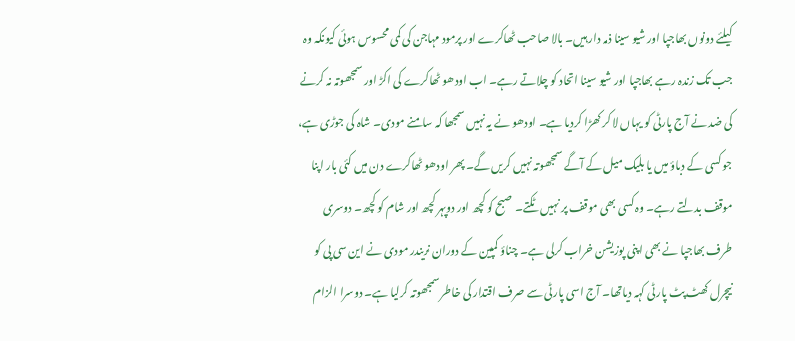کیلئے دونوں بھاجپا اور شیو سینا ذمہ دار ہیں۔ بالا صاحب ٹھاکرے اور پرمود مہاجن کی کمی محسوس ہوئی کیونکہ وہ جب تک زندہ رہے بھاجپا اور شیو سینا اتحاد کو چلاتے رہے۔ اب اودھو ٹھاکرے کی اکڑ اور سمجھوتہ نہ کرنے کی ضد نے آج پارٹی کو یہاں لا کر کھڑا کردیا ہے۔ اودھو نے یہ نہیں سمجھا کہ سامنے مودی۔ شاہ کی جوڑی ہے، جو کسی کے دباؤ میں یا بلیک میل کے آگے سمجھوتہ نہیں کریں گے۔ پھر اودھو ٹھاکرے دن میں کئی بار اپنا موقف بدلتے رہے۔ وہ کسی بھی موقف پر نہیں ٹکتے۔ صبح کو کچھ اور دوپہر کچھ اور شام کو کچھ۔ دوسری طرف بھاجپا نے بھی اپنی پوزیشن خراب کرلی ہے۔ چناؤ کمپین کے دوران نریندر مودی نے این سی پی کو نیچرل کھٹ پٹ پارٹی کہہ دیاتھا۔ آج اسی پارٹی سے صرف اقتدار کی خاطر سمجھوتہ کرلیا ہے۔ دوسرا الزام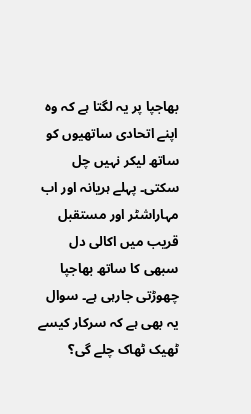بھاجپا پر یہ لگتا ہے کہ وہ اپنے اتحادی ساتھیوں کو ساتھ لیکر نہیں چل سکتی۔ پہلے ہریانہ اور اب مہاراشٹر اور مستقبل قریب میں اکالی دل سبھی کا ساتھ بھاجپا چھوڑتی جارہی ہے۔ سوال یہ بھی ہے کہ سرکار کیسے ٹھیک ٹھاک چلے گی؟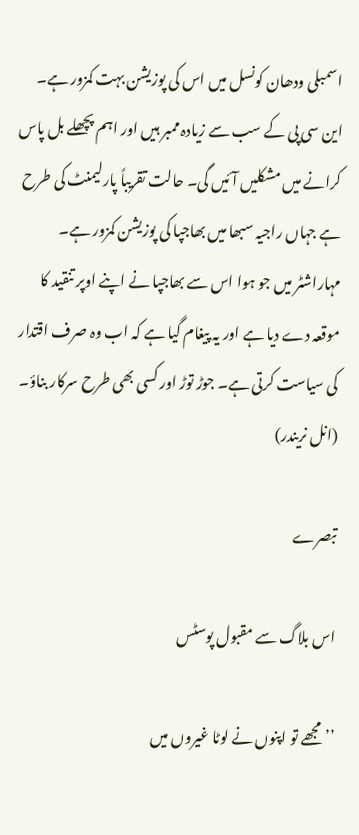اسمبلی ودھان کونسل میں اس کی پوزیشن بہت کمزور ہے۔ این سی پی کے سب سے زیادہ ممبر ہیں اور اہم پچھلے بل پاس کرانے میں مشکلیں آئیں گی۔ حالت تقریباً پارلیمنٹ کی طرح ہے جہاں راجیہ سبھا میں بھاجپا کی پوزیشن کمزور ہے۔ مہاراشٹر میں جو ہوا اس سے بھاجپا نے اپنے اوپر تنقید کا موقعہ دے دیا ہے اور یہ پیغام گیا ہے کہ اب وہ صرف اقتدار کی سیاست کرتی ہے۔ جوڑ توڑ اور کسی بھی طرح سرکار بناؤ۔
(انل نریندر)

تبصرے

اس بلاگ سے مقبول پوسٹس

’’مجھے تو اپنوں نے لوٹا غیروں میں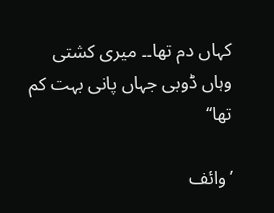کہاں دم تھا۔۔ میری کشتی وہاں ڈوبی جہاں پانی بہت کم تھا‘‘

’وائف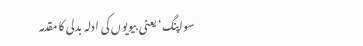سواپنگ‘ یعنی بیویوں کی ادلہ بدلی کامقدمہ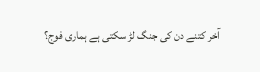آخر کتنے دن کی جنگ لڑ سکتی ہے ہماری فوج؟